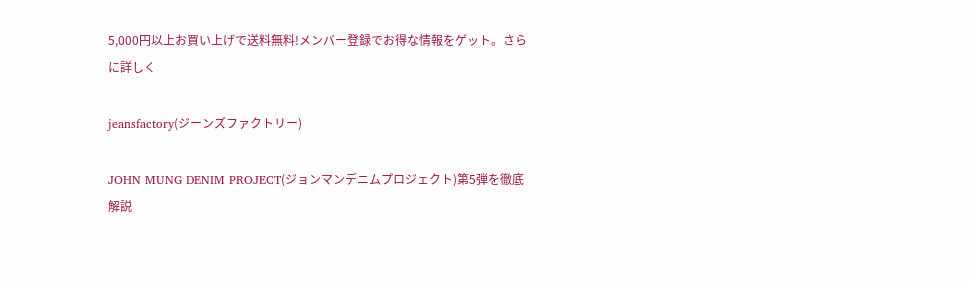5,000円以上お買い上げで送料無料!メンバー登録でお得な情報をゲット。さらに詳しく

jeansfactory(ジーンズファクトリー)

JOHN MUNG DENIM PROJECT(ジョンマンデニムプロジェクト)第5弾を徹底解説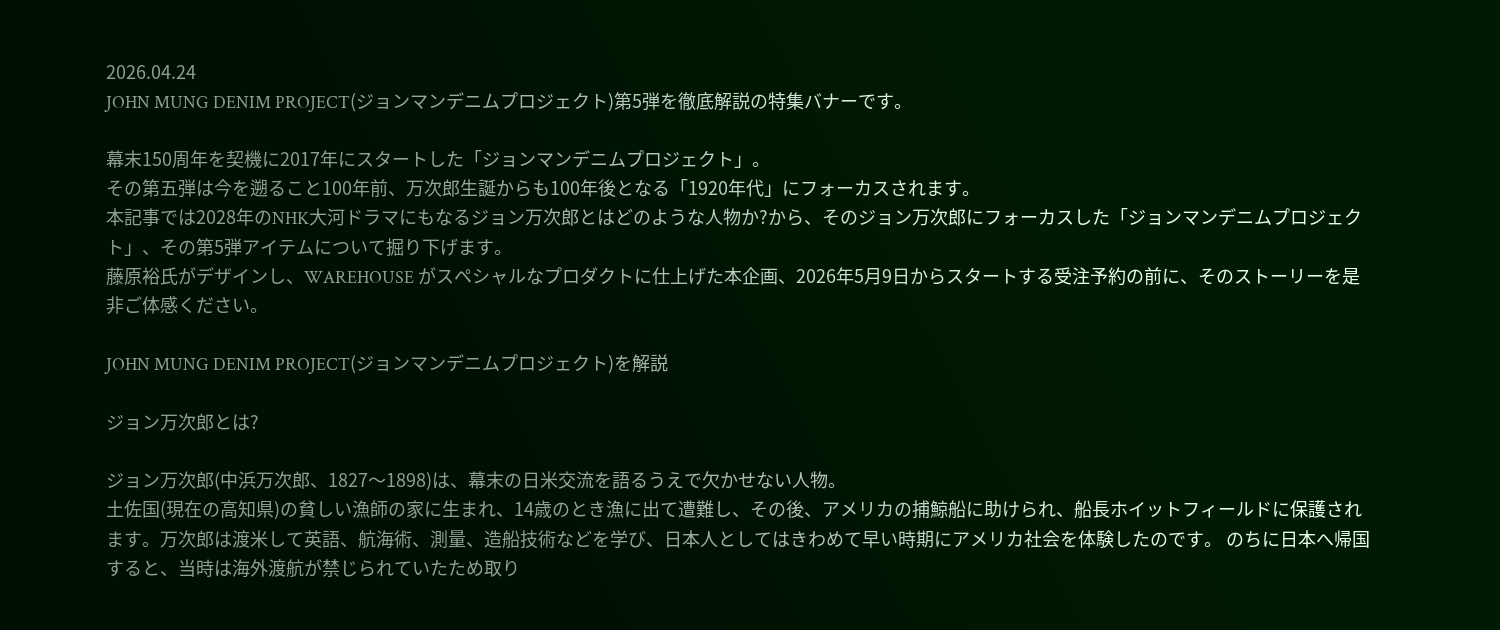2026.04.24
JOHN MUNG DENIM PROJECT(ジョンマンデニムプロジェクト)第5弾を徹底解説の特集バナーです。

幕末150周年を契機に2017年にスタートした「ジョンマンデニムプロジェクト」。
その第五弾は今を遡ること100年前、万次郎生誕からも100年後となる「1920年代」にフォーカスされます。
本記事では2028年のNHK大河ドラマにもなるジョン万次郎とはどのような人物か?から、そのジョン万次郎にフォーカスした「ジョンマンデニムプロジェクト」、その第5弾アイテムについて掘り下げます。
藤原裕氏がデザインし、WAREHOUSE がスペシャルなプロダクトに仕上げた本企画、2026年5月9日からスタートする受注予約の前に、そのストーリーを是非ご体感ください。

JOHN MUNG DENIM PROJECT(ジョンマンデニムプロジェクト)を解説

ジョン万次郎とは?

ジョン万次郎(中浜万次郎、1827〜1898)は、幕末の日米交流を語るうえで欠かせない人物。
土佐国(現在の高知県)の貧しい漁師の家に生まれ、14歳のとき漁に出て遭難し、その後、アメリカの捕鯨船に助けられ、船長ホイットフィールドに保護されます。万次郎は渡米して英語、航海術、測量、造船技術などを学び、日本人としてはきわめて早い時期にアメリカ社会を体験したのです。 のちに日本へ帰国すると、当時は海外渡航が禁じられていたため取り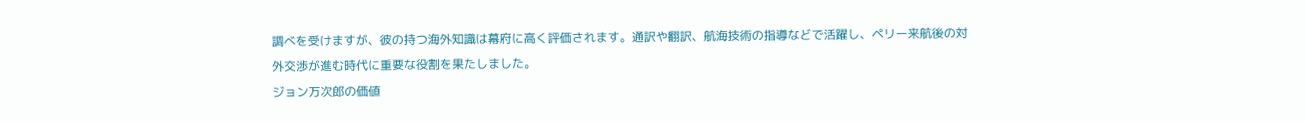調べを受けますが、彼の持つ海外知識は幕府に高く評価されます。通訳や翻訳、航海技術の指導などで活躍し、ペリー来航後の対外交渉が進む時代に重要な役割を果たしました。
ジョン万次郎の価値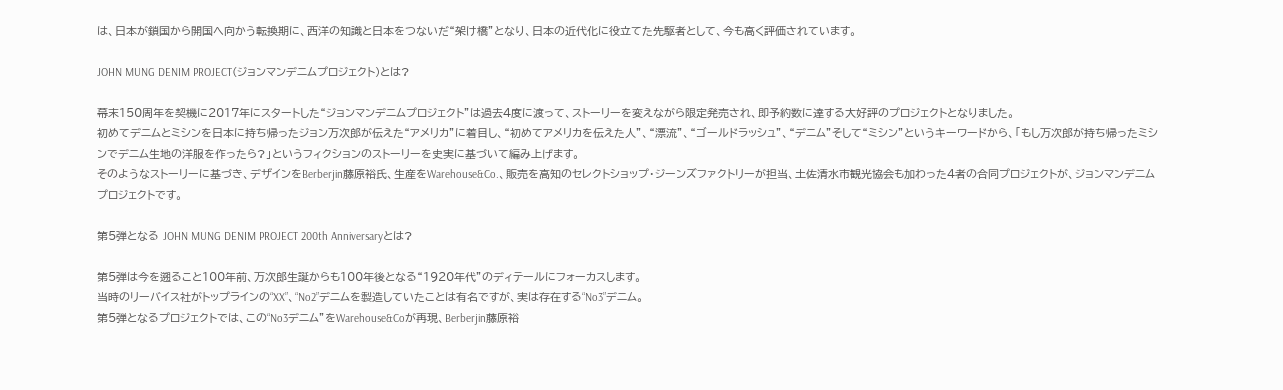は、日本が鎖国から開国へ向かう転換期に、西洋の知識と日本をつないだ“架け橋”となり、日本の近代化に役立てた先駆者として、今も高く評価されています。

JOHN MUNG DENIM PROJECT(ジョンマンデニムプロジェクト)とは?

幕末150周年を契機に2017年にスタートした“ジョンマンデニムプロジェクト”は過去4度に渡って、ストーリーを変えながら限定発売され、即予約数に達する大好評のプロジェクトとなりました。
初めてデニムとミシンを日本に持ち帰ったジョン万次郎が伝えた“アメリカ”に着目し、“初めてアメリカを伝えた人”、“漂流”、“ゴールドラッシュ”、“デニム”そして“ミシン”というキーワードから、「もし万次郎が持ち帰ったミシンでデニム生地の洋服を作ったら?」というフィクションのストーリーを史実に基づいて編み上げます。
そのようなストーリーに基づき、デザインをBerberjin藤原裕氏、生産をWarehouse&Co.、販売を高知のセレクトショップ・ジーンズファクトリーが担当、土佐清水市観光協会も加わった4者の合同プロジェクトが、ジョンマンデニムプロジェクトです。

第5弾となる JOHN MUNG DENIM PROJECT 200th Anniversaryとは?

第5弾は今を遡ること100年前、万次郎生誕からも100年後となる“1920年代”のディテールにフォーカスします。
当時のリーバイス社がトップラインの“XX”、“No2”デニムを製造していたことは有名ですが、実は存在する“No3”デニム。
第5弾となるプロジェクトでは、この“No3デニム”をWarehouse&Coが再現、Berberjin藤原裕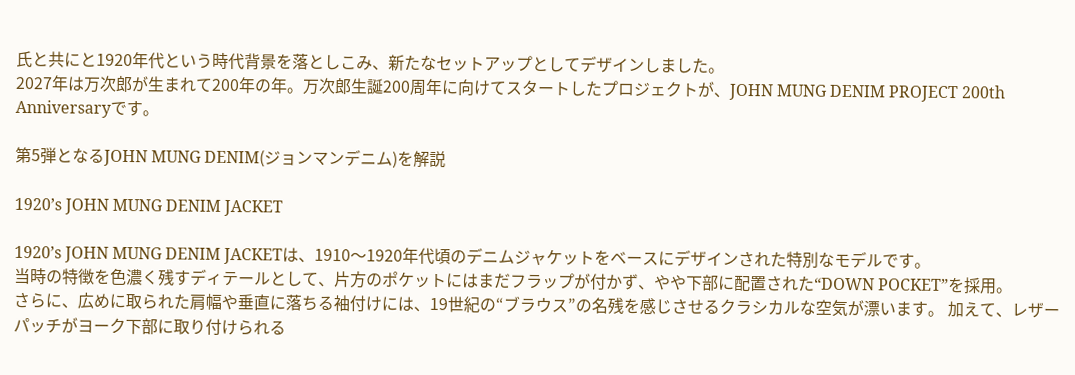氏と共にと1920年代という時代背景を落としこみ、新たなセットアップとしてデザインしました。
2027年は万次郎が生まれて200年の年。万次郎生誕200周年に向けてスタートしたプロジェクトが、JOHN MUNG DENIM PROJECT 200th Anniversaryです。

第5弾となるJOHN MUNG DENIM(ジョンマンデニム)を解説

1920’s JOHN MUNG DENIM JACKET

1920’s JOHN MUNG DENIM JACKETは、1910〜1920年代頃のデニムジャケットをベースにデザインされた特別なモデルです。
当時の特徴を色濃く残すディテールとして、片方のポケットにはまだフラップが付かず、やや下部に配置された“DOWN POCKET”を採用。
さらに、広めに取られた肩幅や垂直に落ちる袖付けには、19世紀の“ブラウス”の名残を感じさせるクラシカルな空気が漂います。 加えて、レザーパッチがヨーク下部に取り付けられる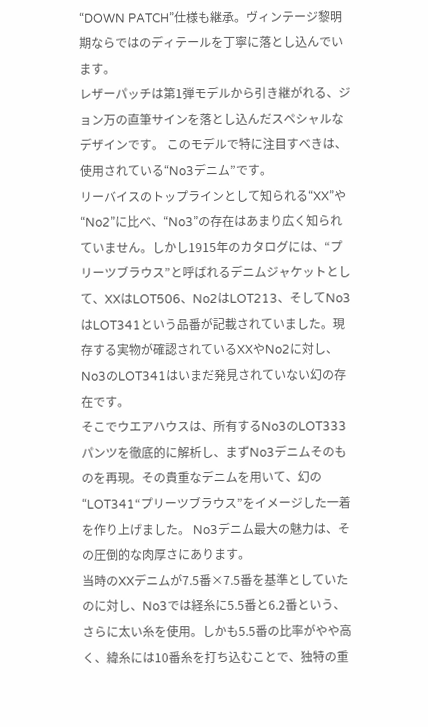“DOWN PATCH”仕様も継承。ヴィンテージ黎明期ならではのディテールを丁寧に落とし込んでいます。
レザーパッチは第1弾モデルから引き継がれる、ジョン万の直筆サインを落とし込んだスペシャルなデザインです。 このモデルで特に注目すべきは、使用されている“No3デニム”です。
リーバイスのトップラインとして知られる“XX”や“No2”に比べ、“No3”の存在はあまり広く知られていません。しかし1915年のカタログには、“プリーツブラウス”と呼ばれるデニムジャケットとして、XXはLOT506、No2はLOT213、そしてNo3はLOT341という品番が記載されていました。現存する実物が確認されているXXやNo2に対し、No3のLOT341はいまだ発見されていない幻の存在です。
そこでウエアハウスは、所有するNo3のLOT333パンツを徹底的に解析し、まずNo3デニムそのものを再現。その貴重なデニムを用いて、幻の“LOT341“プリーツブラウス”をイメージした一着を作り上げました。 No3デニム最大の魅力は、その圧倒的な肉厚さにあります。
当時のXXデニムが7.5番×7.5番を基準としていたのに対し、No3では経糸に5.5番と6.2番という、さらに太い糸を使用。しかも5.5番の比率がやや高く、緯糸には10番糸を打ち込むことで、独特の重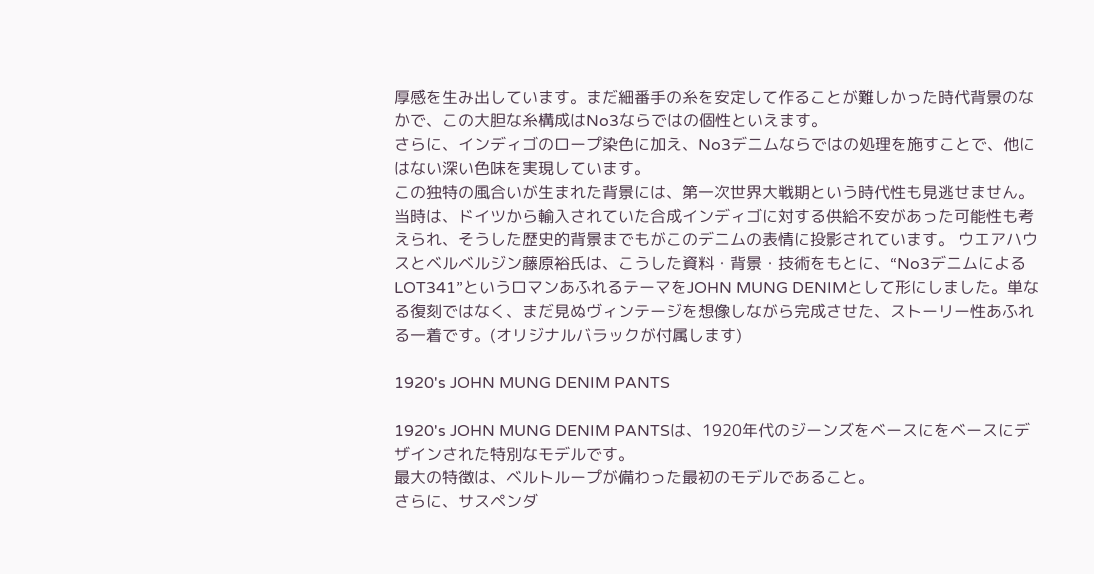厚感を生み出しています。まだ細番手の糸を安定して作ることが難しかった時代背景のなかで、この大胆な糸構成はNo3ならではの個性といえます。
さらに、インディゴのロープ染色に加え、No3デニムならではの処理を施すことで、他にはない深い色味を実現しています。
この独特の風合いが生まれた背景には、第一次世界大戦期という時代性も見逃せません。当時は、ドイツから輸入されていた合成インディゴに対する供給不安があった可能性も考えられ、そうした歴史的背景までもがこのデニムの表情に投影されています。 ウエアハウスとベルベルジン藤原裕氏は、こうした資料・背景・技術をもとに、“No3デニムによるLOT341”というロマンあふれるテーマをJOHN MUNG DENIMとして形にしました。単なる復刻ではなく、まだ見ぬヴィンテージを想像しながら完成させた、ストーリー性あふれる一着です。(オリジナルバラックが付属します)

1920's JOHN MUNG DENIM PANTS

1920's JOHN MUNG DENIM PANTSは、1920年代のジーンズをベースにをベースにデザインされた特別なモデルです。
最大の特徴は、ベルトループが備わった最初のモデルであること。
さらに、サスペンダ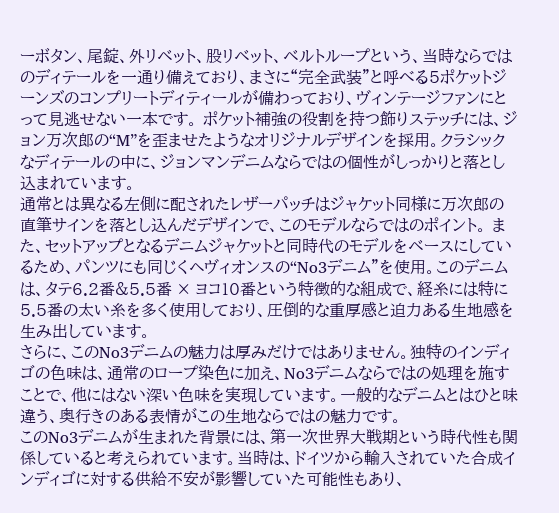ーボタン、尾錠、外リベット、股リベット、ベルトループという、当時ならではのディテールを一通り備えており、まさに“完全武装”と呼べる5ポケットジーンズのコンプリートディティールが備わっており、ヴィンテージファンにとって見逃せない一本です。 ポケット補強の役割を持つ飾りステッチには、ジョン万次郎の“M”を歪ませたようなオリジナルデザインを採用。クラシックなディテールの中に、ジョンマンデニムならではの個性がしっかりと落とし込まれています。
通常とは異なる左側に配されたレザーパッチはジャケット同様に万次郎の直筆サインを落とし込んだデザインで、このモデルならではのポイント。 また、セットアップとなるデニムジャケットと同時代のモデルをベースにしているため、パンツにも同じくヘヴィオンスの“No3デニム”を使用。このデニムは、タテ6.2番&5.5番 × ヨコ10番という特徴的な組成で、経糸には特に5.5番の太い糸を多く使用しており、圧倒的な重厚感と迫力ある生地感を生み出しています。
さらに、このNo3デニムの魅力は厚みだけではありません。独特のインディゴの色味は、通常のロープ染色に加え、No3デニムならではの処理を施すことで、他にはない深い色味を実現しています。一般的なデニムとはひと味違う、奥行きのある表情がこの生地ならではの魅力です。
このNo3デニムが生まれた背景には、第一次世界大戦期という時代性も関係していると考えられています。当時は、ドイツから輸入されていた合成インディゴに対する供給不安が影響していた可能性もあり、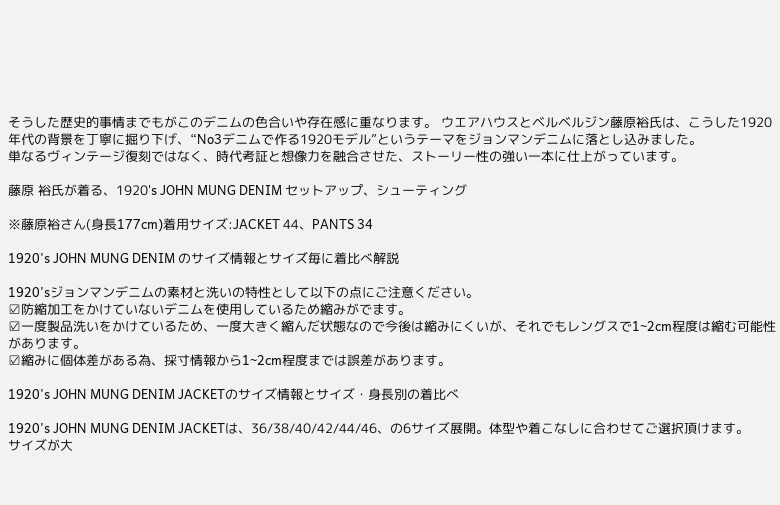そうした歴史的事情までもがこのデニムの色合いや存在感に重なります。 ウエアハウスとベルベルジン藤原裕氏は、こうした1920年代の背景を丁寧に掘り下げ、“No3デニムで作る1920モデル”というテーマをジョンマンデニムに落とし込みました。
単なるヴィンテージ復刻ではなく、時代考証と想像力を融合させた、ストーリー性の強い一本に仕上がっています。

藤原 裕氏が着る、1920's JOHN MUNG DENIM セットアップ、シューティング

※藤原裕さん(身長177cm)着用サイズ:JACKET 44、PANTS 34

1920's JOHN MUNG DENIM のサイズ情報とサイズ毎に着比べ解説

1920'sジョンマンデニムの素材と洗いの特性として以下の点にご注意ください。
☑防縮加工をかけていないデニムを使用しているため縮みがでます。
☑一度製品洗いをかけているため、一度大きく縮んだ状態なので今後は縮みにくいが、それでもレングスで1~2cm程度は縮む可能性があります。
☑縮みに個体差がある為、採寸情報から1~2cm程度までは誤差があります。

1920's JOHN MUNG DENIM JACKETのサイズ情報とサイズ・身長別の着比べ

1920's JOHN MUNG DENIM JACKETは、36/38/40/42/44/46、の6サイズ展開。体型や着こなしに合わせてご選択頂けます。
サイズが大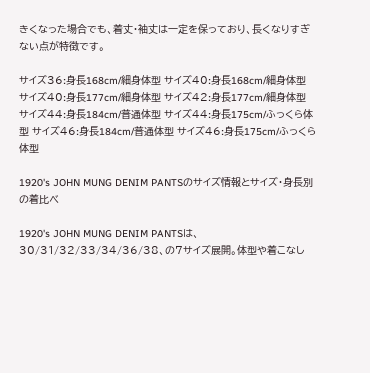きくなった場合でも、着丈・袖丈は一定を保っており、長くなりすぎない点が特徴です。

サイズ36:身長168cm/細身体型 サイズ40:身長168cm/細身体型 サイズ40:身長177cm/細身体型 サイズ42:身長177cm/細身体型 サイズ44:身長184cm/普通体型 サイズ44:身長175cm/ふっくら体型 サイズ46:身長184cm/普通体型 サイズ46:身長175cm/ふっくら体型

1920's JOHN MUNG DENIM PANTSのサイズ情報とサイズ・身長別の着比べ

1920's JOHN MUNG DENIM PANTSは、30/31/32/33/34/36/38、の7サイズ展開。体型や着こなし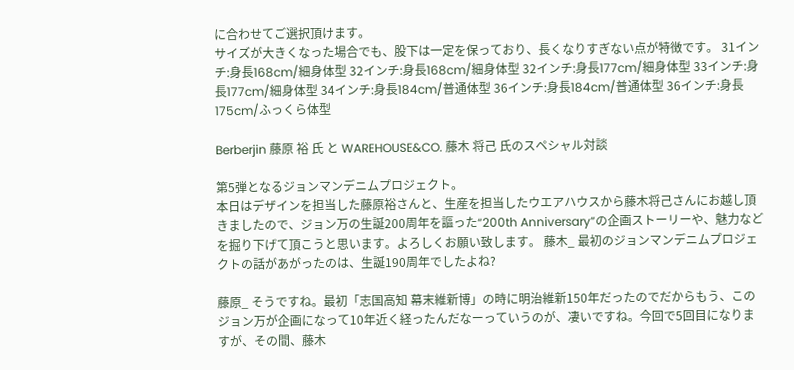に合わせてご選択頂けます。
サイズが大きくなった場合でも、股下は一定を保っており、長くなりすぎない点が特徴です。 31インチ:身長168cm/細身体型 32インチ:身長168cm/細身体型 32インチ:身長177cm/細身体型 33インチ:身長177cm/細身体型 34インチ:身長184cm/普通体型 36インチ:身長184cm/普通体型 36インチ:身長175cm/ふっくら体型

Berberjin 藤原 裕 氏 と WAREHOUSE&CO. 藤木 将己 氏のスペシャル対談

第5弾となるジョンマンデニムプロジェクト。
本日はデザインを担当した藤原裕さんと、生産を担当したウエアハウスから藤木将己さんにお越し頂きましたので、ジョン万の生誕200周年を謳った“200th Anniversary”の企画ストーリーや、魅力などを掘り下げて頂こうと思います。よろしくお願い致します。 藤木_ 最初のジョンマンデニムプロジェクトの話があがったのは、生誕190周年でしたよね?

藤原_ そうですね。最初「志国高知 幕末維新博」の時に明治維新150年だったのでだからもう、このジョン万が企画になって10年近く経ったんだなーっていうのが、凄いですね。今回で5回目になりますが、その間、藤木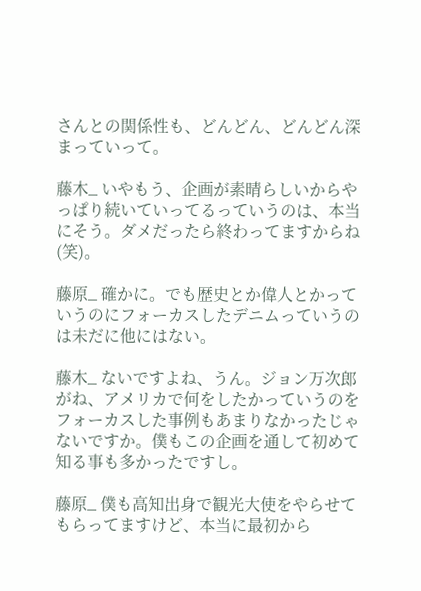さんとの関係性も、どんどん、どんどん深まっていって。

藤木_ いやもう、企画が素晴らしいからやっぱり続いていってるっていうのは、本当にそう。ダメだったら終わってますからね(笑)。

藤原_ 確かに。でも歴史とか偉人とかっていうのにフォーカスしたデニムっていうのは未だに他にはない。

藤木_ ないですよね、うん。ジョン万次郎がね、アメリカで何をしたかっていうのをフォーカスした事例もあまりなかったじゃないですか。僕もこの企画を通して初めて知る事も多かったですし。

藤原_ 僕も高知出身で観光大使をやらせてもらってますけど、本当に最初から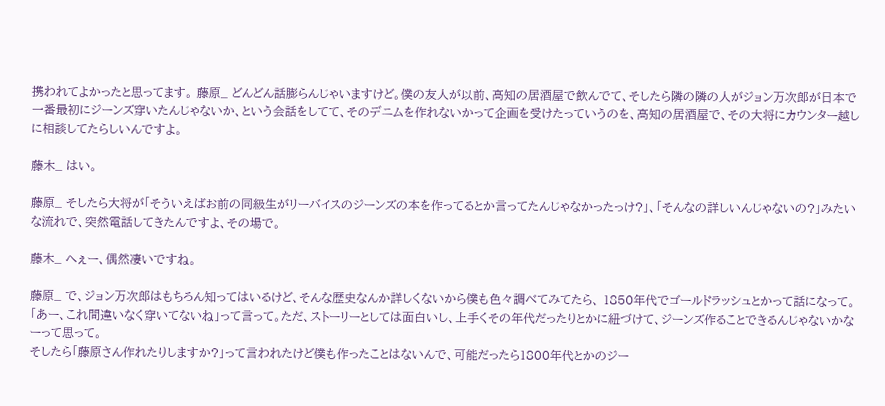携われてよかったと思ってます。 藤原_ どんどん話膨らんじゃいますけど。僕の友人が以前、高知の居酒屋で飲んでて、そしたら隣の隣の人がジョン万次郎が日本で一番最初にジーンズ穿いたんじゃないか、という会話をしてて、そのデニムを作れないかって企画を受けたっていうのを、高知の居酒屋で、その大将にカウンター越しに相談してたらしいんですよ。

藤木_ はい。

藤原_ そしたら大将が「そういえばお前の同級生がリーバイスのジーンズの本を作ってるとか言ってたんじゃなかったっけ?」、「そんなの詳しいんじゃないの?」みたいな流れで、突然電話してきたんですよ、その場で。

藤木_ へぇー、偶然凄いですね。

藤原_ で、ジョン万次郎はもちろん知ってはいるけど、そんな歴史なんか詳しくないから僕も色々調べてみてたら、 1850年代でゴールドラッシュとかって話になって。「あー、これ間違いなく穿いてないね」って言って。ただ、ストーリーとしては面白いし、上手くその年代だったりとかに紐づけて、ジーンズ作ることできるんじゃないかなーって思って。
そしたら「藤原さん作れたりしますか?」って言われたけど僕も作ったことはないんで、可能だったら1800年代とかのジー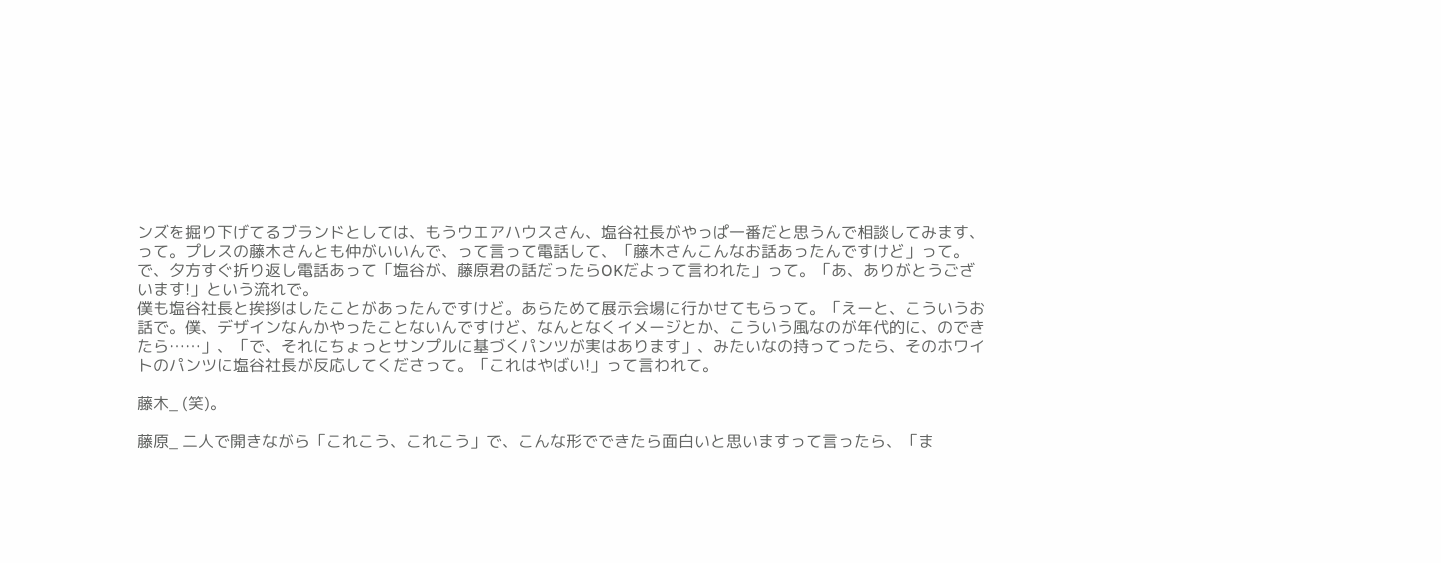ンズを掘り下げてるブランドとしては、もうウエアハウスさん、塩谷社長がやっぱ一番だと思うんで相談してみます、って。プレスの藤木さんとも仲がいいんで、って言って電話して、「藤木さんこんなお話あったんですけど」って。
で、夕方すぐ折り返し電話あって「塩谷が、藤原君の話だったらOKだよって言われた」って。「あ、ありがとうございます!」という流れで。
僕も塩谷社長と挨拶はしたことがあったんですけど。あらためて展示会場に行かせてもらって。「えーと、こういうお話で。僕、デザインなんかやったことないんですけど、なんとなくイメージとか、こういう風なのが年代的に、のできたら……」、「で、それにちょっとサンプルに基づくパンツが実はあります」、みたいなの持ってったら、そのホワイトのパンツに塩谷社長が反応してくださって。「これはやばい!」って言われて。

藤木_ (笑)。

藤原_ 二人で開きながら「これこう、これこう」で、こんな形でできたら面白いと思いますって言ったら、「ま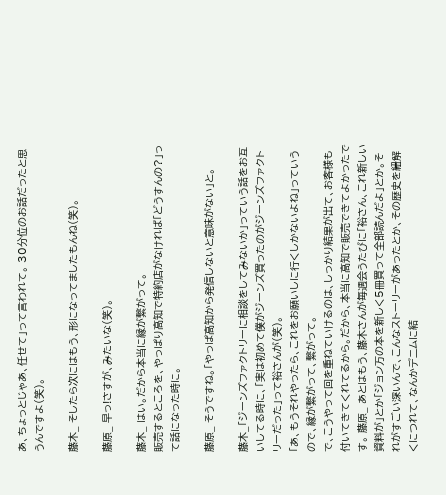あ、ちょっとじゃあ、任せて」って言われて。 30分位のお話だったと思うんですよ(笑)。

藤木_ そしたら次にはもう、形になってましたもんね(笑)。

藤原_ 早っ!さすが、みたいな(笑)。

藤木_ はい。だから本当に縁が繋がって。
販売するところを、やっぱり高知で特約店がなければ「どうすんの?」って話になった時に。

藤原_ そうですね。「やっぱ高知から発信しないと意味がない」と。

藤木_「ジーンズファクトリーに相談をしてみないか」っていう話をお互いしてる時に、「実は初めて僕がジーンズ買ったのがジーンズファクトリーだった」って裕さんが(笑)。
「あ、もうそれやったら、これをお願いしに行くしかないよね」っていうので、縁が繋がって、繋がって。
で、こうやって回を重ねていけるのは、しっかり結果が出て、お客様も付いてきてくれてるから。だから、本当に高知で販売できてよかったです。 藤原_ あとはもう、藤木さんが毎週会うたびに「裕さん、これ新しい資料が」とか「ジョン万の本を新しく5冊買って全部読んだよ」とか。それがすごい深いんで、こんなストーリーがあったとか、その歴史を紐解くにつれて、なんかデニムに結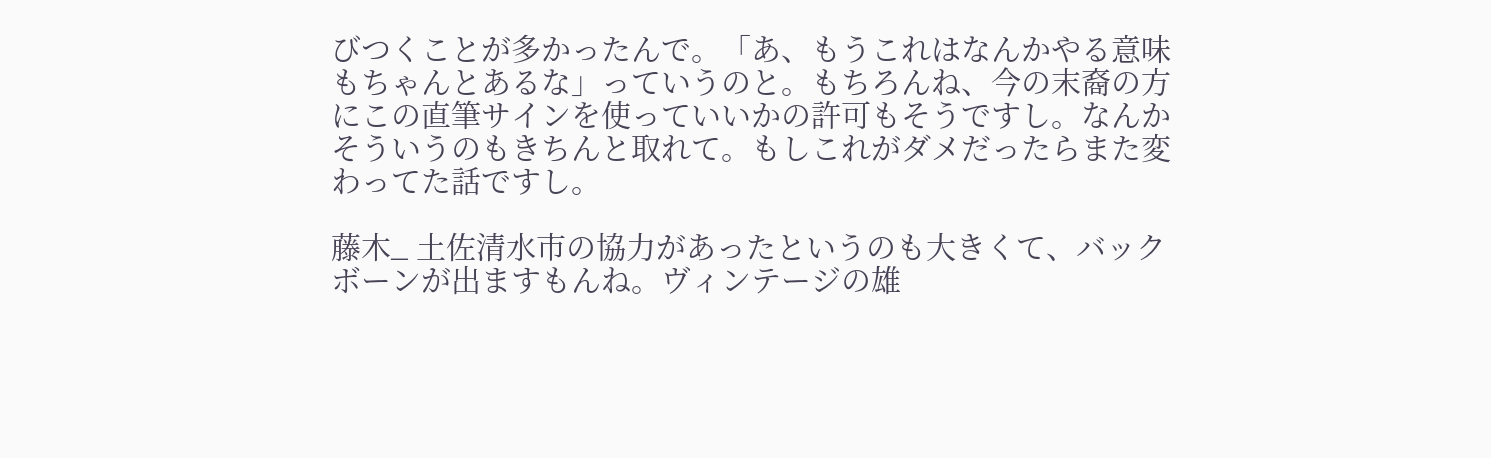びつくことが多かったんで。「あ、もうこれはなんかやる意味もちゃんとあるな」っていうのと。もちろんね、今の末裔の方にこの直筆サインを使っていいかの許可もそうですし。なんかそういうのもきちんと取れて。もしこれがダメだったらまた変わってた話ですし。

藤木_ 土佐清水市の協力があったというのも大きくて、バックボーンが出ますもんね。ヴィンテージの雄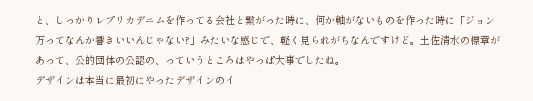と、しっかりレプリカデニムを作ってる会社と繋がった時に、何か軸がないものを作った時に「ジョン万ってなんか響きいいんじゃない?」みたいな感じで、軽く見られがちなんですけど。土佐清水の標章があって、公的団体の公認の、っていうところはやっぱ大事でしたね。
デザインは本当に最初にやったデザインのイ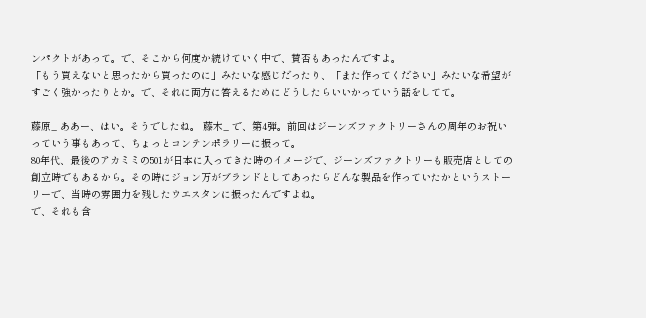ンパクトがあって。で、そこから何度か続けていく中で、賛否もあったんですよ。
「もう買えないと思ったから買ったのに」みたいな感じだったり、「また作ってください」みたいな希望がすごく強かったりとか。で、それに両方に答えるためにどうしたらいいかっていう話をしてて。

藤原_ ああー、はい。そうでしたね。 藤木_ で、第4弾。前回はジーンズファクトリーさんの周年のお祝いっていう事もあって、ちょっとコンテンポラリーに振って。
80年代、最後のアカミミの501が日本に入ってきた時のイメージで、ジーンズファクトリーも販売店としての創立時でもあるから。その時にジョン万がブランドとしてあったらどんな製品を作っていたかというストーリーで、当時の雰囲力を残したウエスタンに振ったんですよね。
で、それも含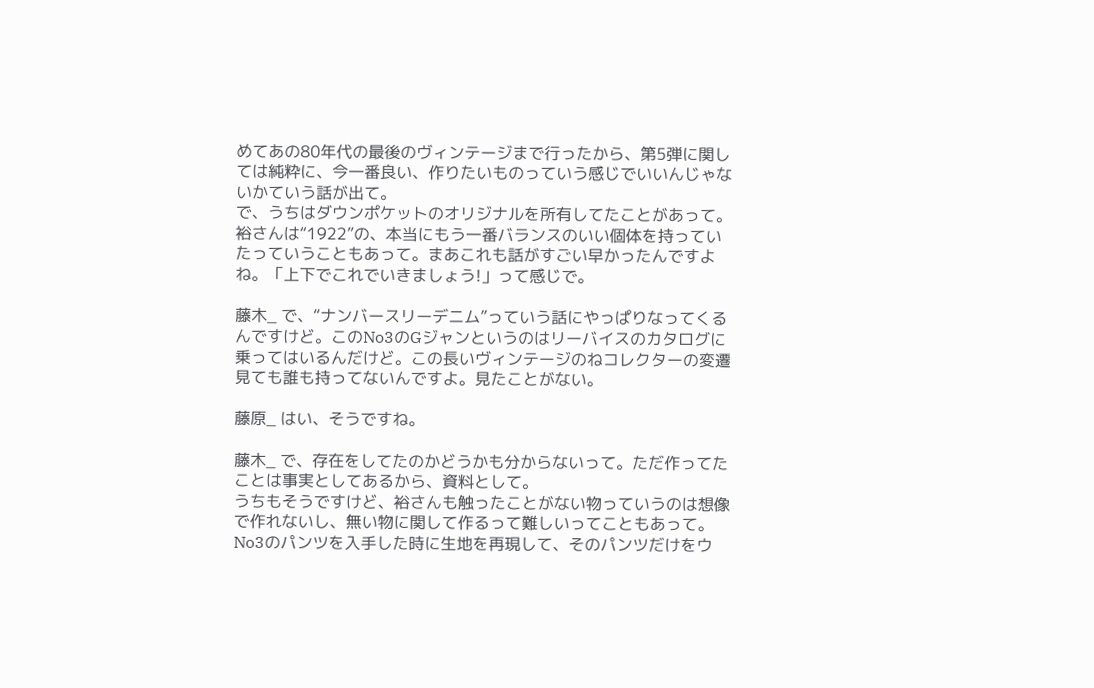めてあの80年代の最後のヴィンテージまで行ったから、第5弾に関しては純粋に、今一番良い、作りたいものっていう感じでいいんじゃないかていう話が出て。
で、うちはダウンポケットのオリジナルを所有してたことがあって。裕さんは“1922”の、本当にもう一番バランスのいい個体を持っていたっていうこともあって。まあこれも話がすごい早かったんですよね。「上下でこれでいきましょう!」って感じで。

藤木_ で、“ナンバースリーデニム”っていう話にやっぱりなってくるんですけど。このNo3のGジャンというのはリーバイスのカタログに乗ってはいるんだけど。この長いヴィンテージのねコレクターの変遷見ても誰も持ってないんですよ。見たことがない。

藤原_ はい、そうですね。

藤木_ で、存在をしてたのかどうかも分からないって。ただ作ってたことは事実としてあるから、資料として。
うちもそうですけど、裕さんも触ったことがない物っていうのは想像で作れないし、無い物に関して作るって難しいってこともあって。No3のパンツを入手した時に生地を再現して、そのパンツだけをウ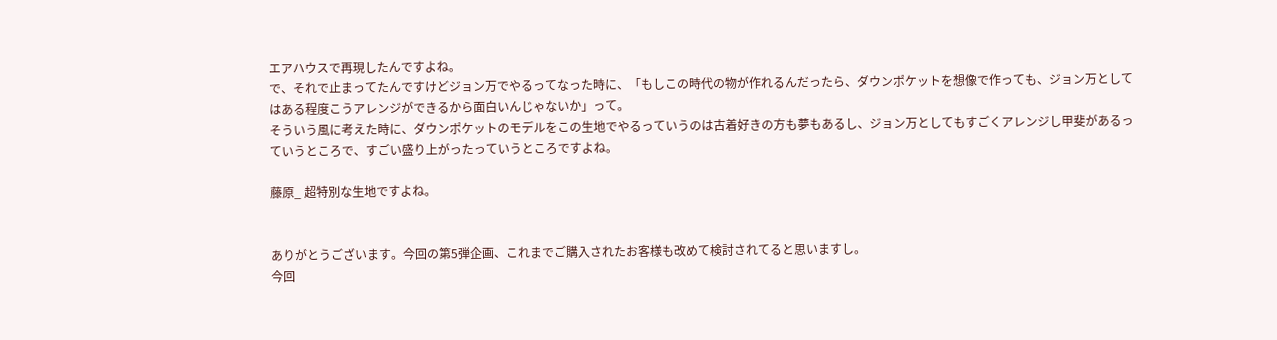エアハウスで再現したんですよね。
で、それで止まってたんですけどジョン万でやるってなった時に、「もしこの時代の物が作れるんだったら、ダウンポケットを想像で作っても、ジョン万としてはある程度こうアレンジができるから面白いんじゃないか」って。
そういう風に考えた時に、ダウンポケットのモデルをこの生地でやるっていうのは古着好きの方も夢もあるし、ジョン万としてもすごくアレンジし甲斐があるっていうところで、すごい盛り上がったっていうところですよね。

藤原_ 超特別な生地ですよね。


ありがとうございます。今回の第5弾企画、これまでご購入されたお客様も改めて検討されてると思いますし。
今回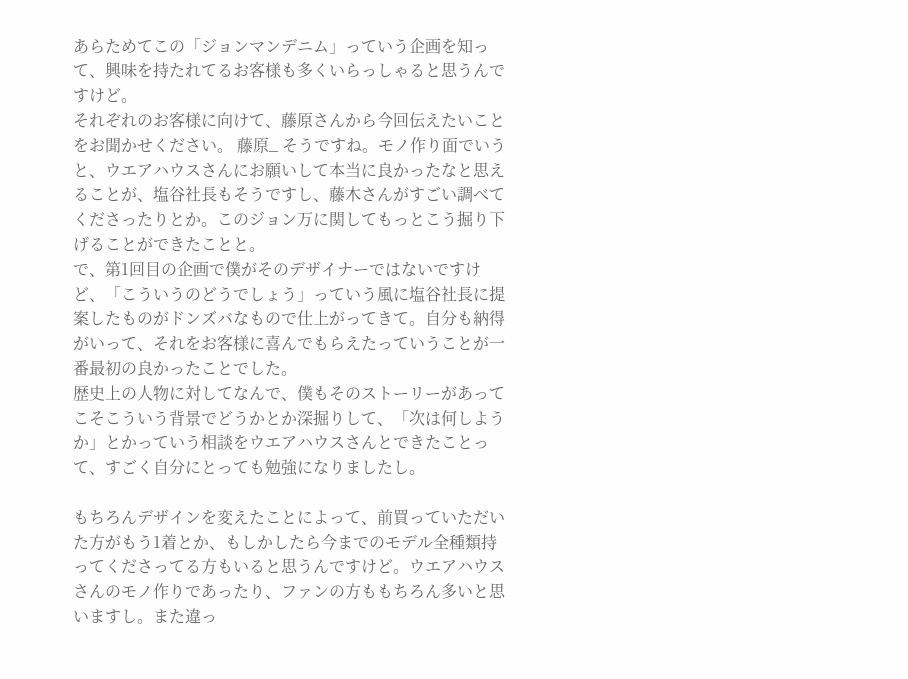あらためてこの「ジョンマンデニム」っていう企画を知って、興味を持たれてるお客様も多くいらっしゃると思うんですけど。
それぞれのお客様に向けて、藤原さんから今回伝えたいことをお聞かせください。 藤原_ そうですね。モノ作り面でいうと、ウエアハウスさんにお願いして本当に良かったなと思えることが、塩谷社長もそうですし、藤木さんがすごい調べてくださったりとか。このジョン万に関してもっとこう掘り下げることができたことと。
で、第1回目の企画で僕がそのデザイナーではないですけど、「こういうのどうでしょう」っていう風に塩谷社長に提案したものがドンズバなもので仕上がってきて。自分も納得がいって、それをお客様に喜んでもらえたっていうことが一番最初の良かったことでした。
歴史上の人物に対してなんで、僕もそのストーリーがあってこそこういう背景でどうかとか深掘りして、「次は何しようか」とかっていう相談をウエアハウスさんとできたことって、すごく自分にとっても勉強になりましたし。

もちろんデザインを変えたことによって、前買っていただいた方がもう1着とか、もしかしたら今までのモデル全種類持ってくださってる方もいると思うんですけど。ウエアハウスさんのモノ作りであったり、ファンの方ももちろん多いと思いますし。また違っ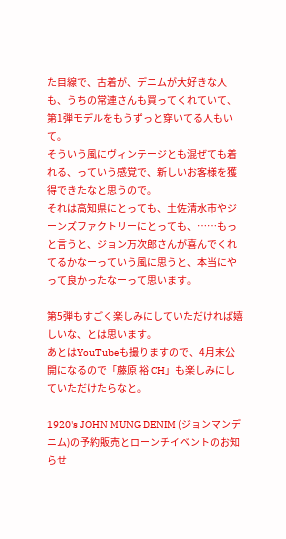た目線で、古着が、デニムが大好きな人も、うちの常連さんも買ってくれていて、第1弾モデルをもうずっと穿いてる人もいて。
そういう風にヴィンテージとも混ぜても着れる、っていう感覚で、新しいお客様を獲得できたなと思うので。
それは高知県にとっても、土佐清水市やジーンズファクトリーにとっても、……もっと言うと、ジョン万次郎さんが喜んでくれてるかなーっていう風に思うと、本当にやって良かったなーって思います。

第5弾もすごく楽しみにしていただければ嬉しいな、とは思います。
あとはYouTubeも撮りますので、4月末公開になるので「藤原 裕 CH」も楽しみにしていただけたらなと。

1920's JOHN MUNG DENIM (ジョンマンデニム)の予約販売とローンチイベントのお知らせ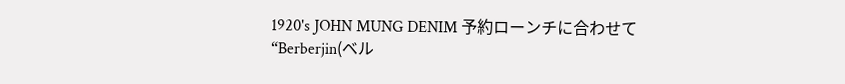1920's JOHN MUNG DENIM 予約ローンチに合わせて“Berberjin(ベル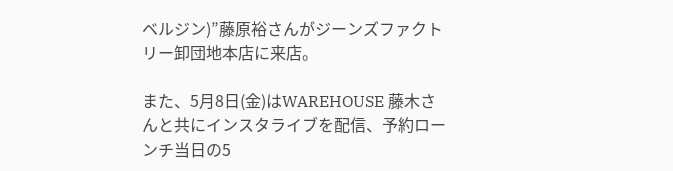ベルジン)”藤原裕さんがジーンズファクトリー卸団地本店に来店。

また、5月8日(金)はWAREHOUSE 藤木さんと共にインスタライブを配信、予約ローンチ当日の5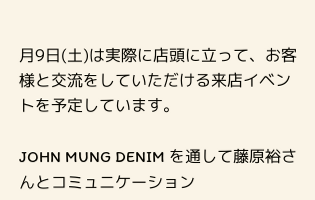月9日(土)は実際に店頭に立って、お客様と交流をしていただける来店イベントを予定しています。

JOHN MUNG DENIM を通して藤原裕さんとコミュニケーション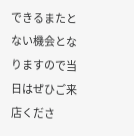できるまたとない機会となりますので当日はぜひご来店くださ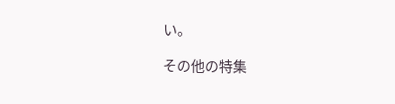い。

その他の特集